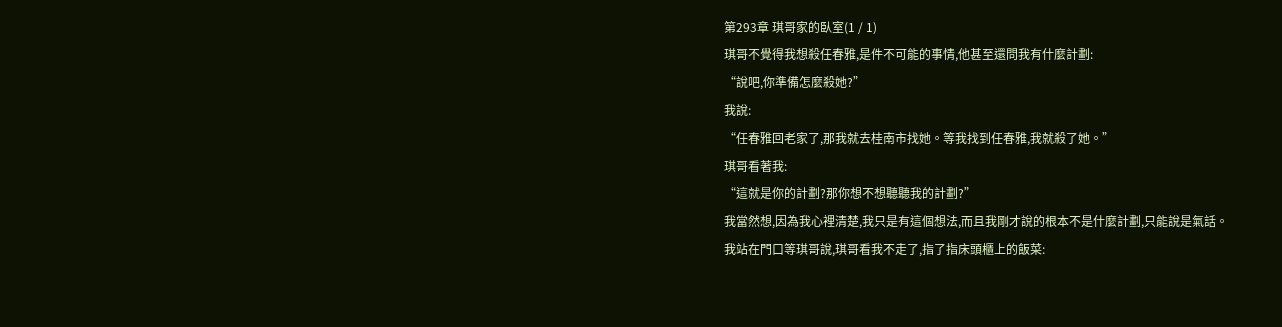第293章 琪哥家的臥室(1 / 1)
琪哥不覺得我想殺任春雅,是件不可能的事情,他甚至還問我有什麼計劃:
“說吧,你準備怎麼殺她?”
我說:
“任春雅回老家了,那我就去桂南市找她。等我找到任春雅,我就殺了她。”
琪哥看著我:
“這就是你的計劃?那你想不想聽聽我的計劃?”
我當然想,因為我心裡清楚,我只是有這個想法,而且我剛才說的根本不是什麼計劃,只能說是氣話。
我站在門口等琪哥說,琪哥看我不走了,指了指床頭櫃上的飯菜: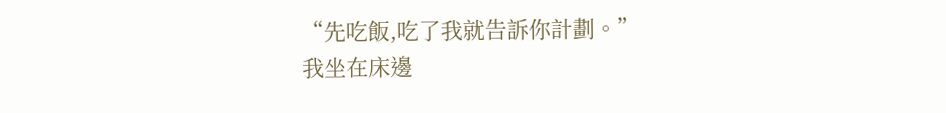“先吃飯,吃了我就告訴你計劃。”
我坐在床邊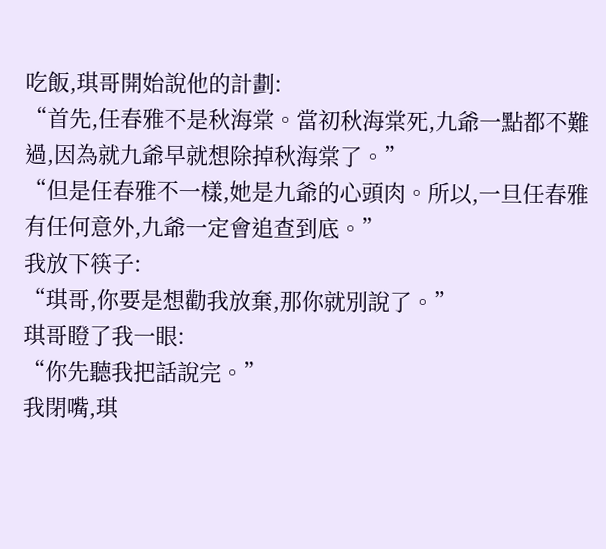吃飯,琪哥開始說他的計劃:
“首先,任春雅不是秋海棠。當初秋海棠死,九爺一點都不難過,因為就九爺早就想除掉秋海棠了。”
“但是任春雅不一樣,她是九爺的心頭肉。所以,一旦任春雅有任何意外,九爺一定會追查到底。”
我放下筷子:
“琪哥,你要是想勸我放棄,那你就別說了。”
琪哥瞪了我一眼:
“你先聽我把話說完。”
我閉嘴,琪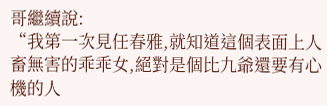哥繼續說:
“我第一次見任春雅,就知道這個表面上人畜無害的乖乖女,絕對是個比九爺還要有心機的人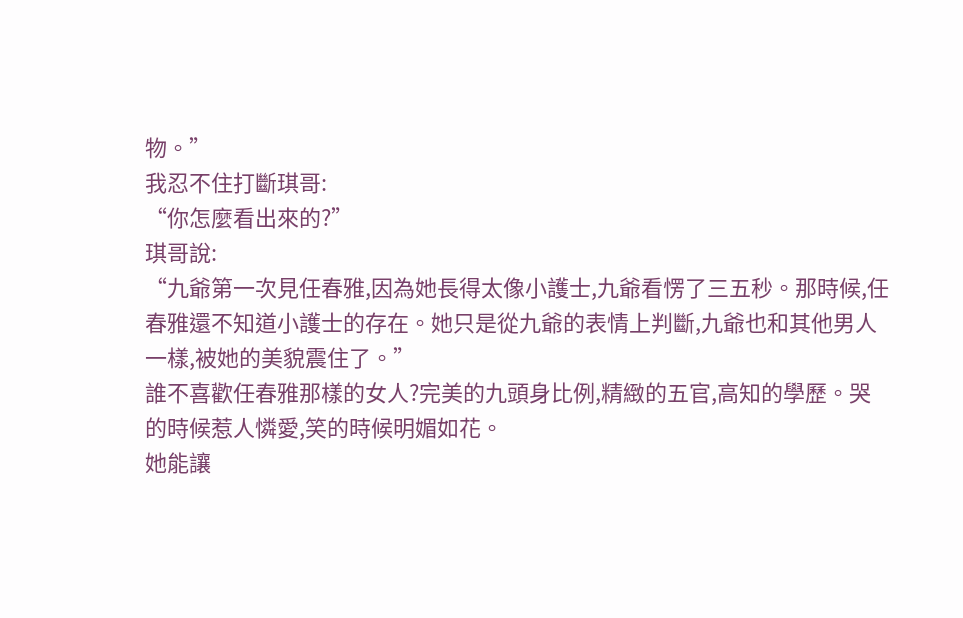物。”
我忍不住打斷琪哥:
“你怎麼看出來的?”
琪哥說:
“九爺第一次見任春雅,因為她長得太像小護士,九爺看愣了三五秒。那時候,任春雅還不知道小護士的存在。她只是從九爺的表情上判斷,九爺也和其他男人一樣,被她的美貌震住了。”
誰不喜歡任春雅那樣的女人?完美的九頭身比例,精緻的五官,高知的學歷。哭的時候惹人憐愛,笑的時候明媚如花。
她能讓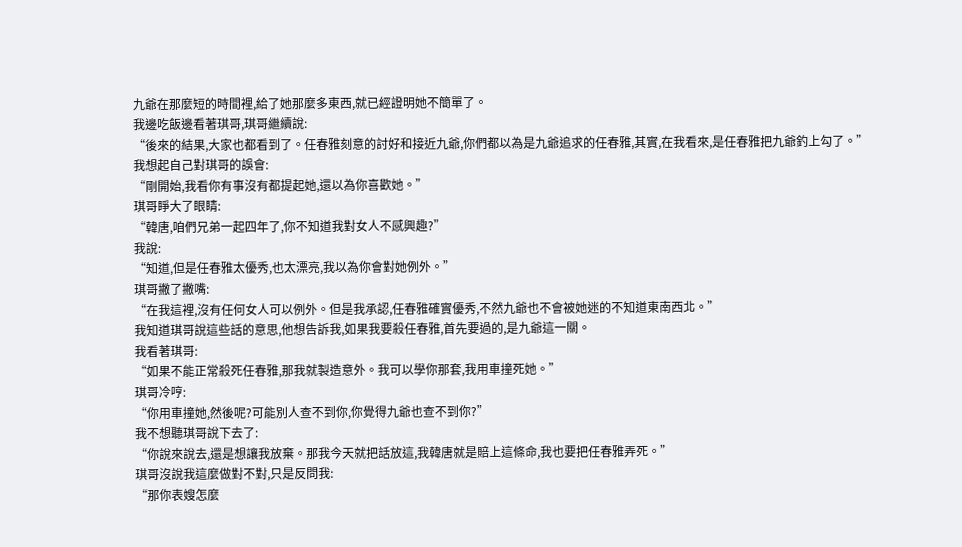九爺在那麼短的時間裡,給了她那麼多東西,就已經證明她不簡單了。
我邊吃飯邊看著琪哥,琪哥繼續說:
“後來的結果,大家也都看到了。任春雅刻意的討好和接近九爺,你們都以為是九爺追求的任春雅,其實,在我看來,是任春雅把九爺釣上勾了。”
我想起自己對琪哥的誤會:
“剛開始,我看你有事沒有都提起她,還以為你喜歡她。”
琪哥睜大了眼睛:
“韓唐,咱們兄弟一起四年了,你不知道我對女人不感興趣?”
我說:
“知道,但是任春雅太優秀,也太漂亮,我以為你會對她例外。”
琪哥撇了撇嘴:
“在我這裡,沒有任何女人可以例外。但是我承認,任春雅確實優秀,不然九爺也不會被她迷的不知道東南西北。”
我知道琪哥說這些話的意思,他想告訴我,如果我要殺任春雅,首先要過的,是九爺這一關。
我看著琪哥:
“如果不能正常殺死任春雅,那我就製造意外。我可以學你那套,我用車撞死她。”
琪哥冷哼:
“你用車撞她,然後呢?可能別人查不到你,你覺得九爺也查不到你?”
我不想聽琪哥說下去了:
“你說來說去,還是想讓我放棄。那我今天就把話放這,我韓唐就是賠上這條命,我也要把任春雅弄死。”
琪哥沒說我這麼做對不對,只是反問我:
“那你表嫂怎麼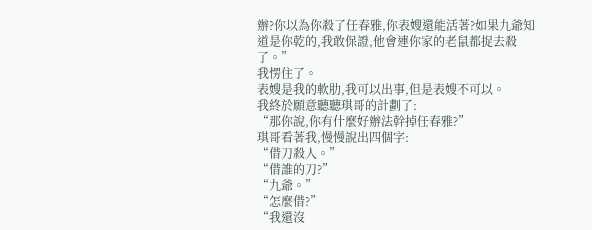辦?你以為你殺了任春雅,你表嫂還能活著?如果九爺知道是你乾的,我敢保證,他會連你家的老鼠都捉去殺了。”
我愣住了。
表嫂是我的軟肋,我可以出事,但是表嫂不可以。
我終於願意聽聽琪哥的計劃了:
“那你說,你有什麼好辦法幹掉任春雅?”
琪哥看著我,慢慢說出四個字:
“借刀殺人。”
“借誰的刀?”
“九爺。”
“怎麼借?”
“我還沒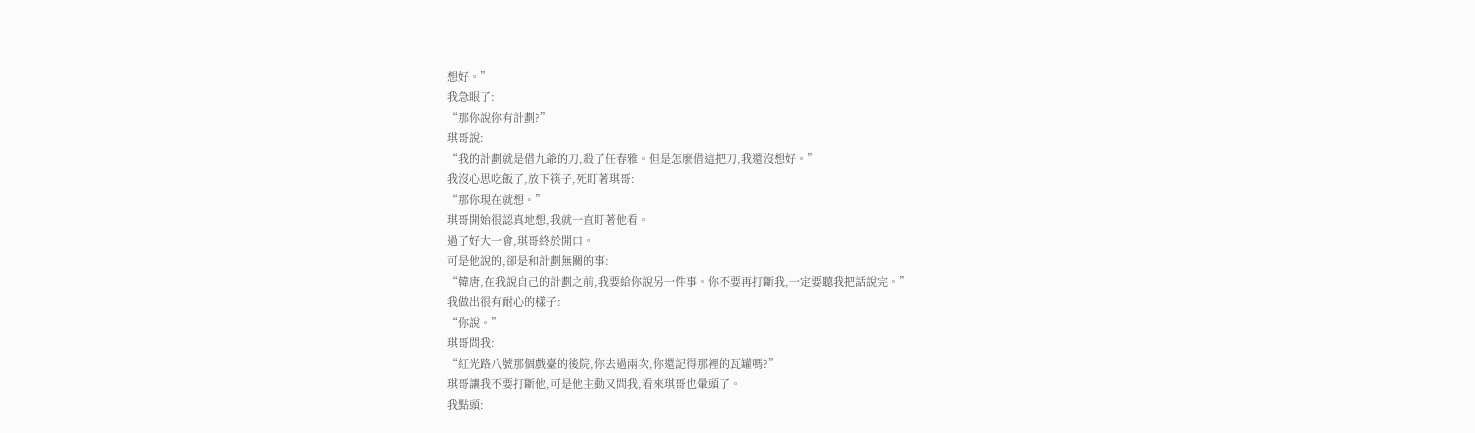想好。”
我急眼了:
“那你說你有計劃?”
琪哥說:
“我的計劃就是借九爺的刀,殺了任春雅。但是怎麼借這把刀,我還沒想好。”
我沒心思吃飯了,放下筷子,死盯著琪哥:
“那你現在就想。”
琪哥開始很認真地想,我就一直盯著他看。
過了好大一會,琪哥終於開口。
可是他說的,卻是和計劃無關的事:
“韓唐,在我說自己的計劃之前,我要給你說另一件事。你不要再打斷我,一定要聽我把話說完。”
我做出很有耐心的樣子:
“你說。”
琪哥問我:
“紅光路八號那個戲臺的後院,你去過兩次,你還記得那裡的瓦罐嗎?”
琪哥讓我不要打斷他,可是他主動又問我,看來琪哥也暈頭了。
我點頭: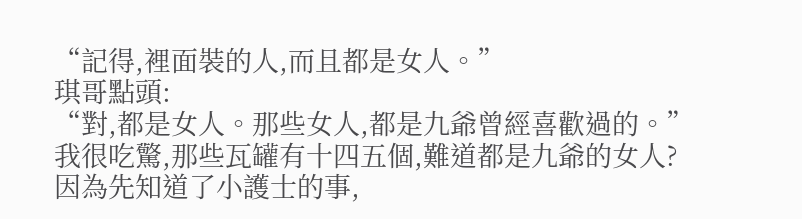“記得,裡面裝的人,而且都是女人。”
琪哥點頭:
“對,都是女人。那些女人,都是九爺曾經喜歡過的。”
我很吃驚,那些瓦罐有十四五個,難道都是九爺的女人?
因為先知道了小護士的事,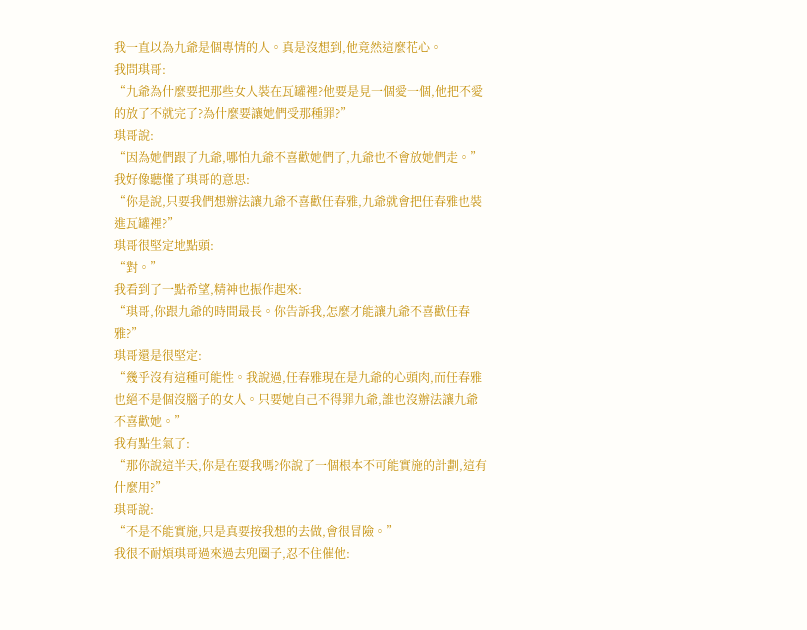我一直以為九爺是個專情的人。真是沒想到,他竟然這麼花心。
我問琪哥:
“九爺為什麼要把那些女人裝在瓦罐裡?他要是見一個愛一個,他把不愛的放了不就完了?為什麼要讓她們受那種罪?”
琪哥說:
“因為她們跟了九爺,哪怕九爺不喜歡她們了,九爺也不會放她們走。”
我好像聽懂了琪哥的意思:
“你是說,只要我們想辦法讓九爺不喜歡任春雅,九爺就會把任春雅也裝進瓦罐裡?”
琪哥很堅定地點頭:
“對。”
我看到了一點希望,精神也振作起來:
“琪哥,你跟九爺的時間最長。你告訴我,怎麼才能讓九爺不喜歡任春雅?”
琪哥還是很堅定:
“幾乎沒有這種可能性。我說過,任春雅現在是九爺的心頭肉,而任春雅也絕不是個沒腦子的女人。只要她自己不得罪九爺,誰也沒辦法讓九爺不喜歡她。”
我有點生氣了:
“那你說這半天,你是在耍我嗎?你說了一個根本不可能實施的計劃,這有什麼用?”
琪哥說:
“不是不能實施,只是真要按我想的去做,會很冒險。”
我很不耐煩琪哥過來過去兜圈子,忍不住催他: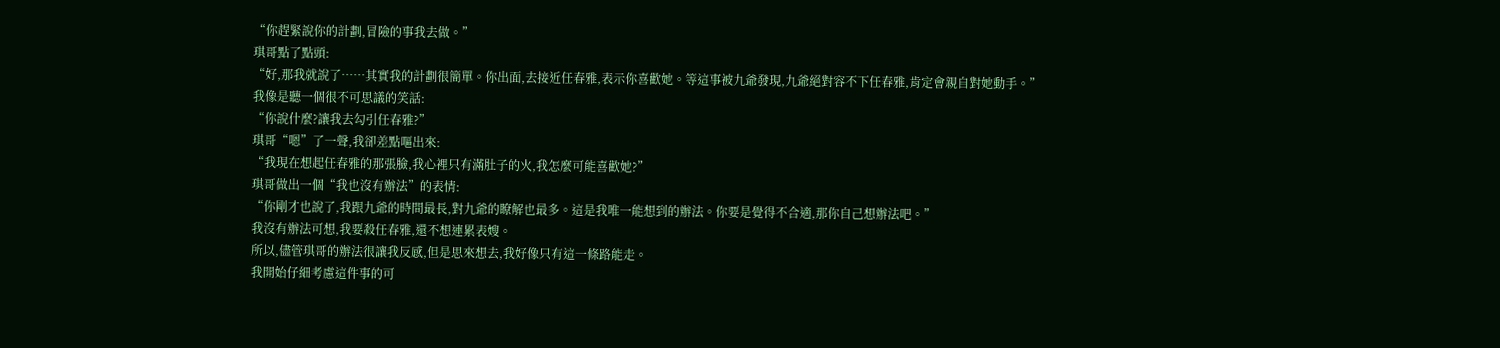“你趕緊說你的計劃,冒險的事我去做。”
琪哥點了點頭:
“好,那我就說了……其實我的計劃很簡單。你出面,去接近任春雅,表示你喜歡她。等這事被九爺發現,九爺絕對容不下任春雅,肯定會親自對她動手。”
我像是聽一個很不可思議的笑話:
“你說什麼?讓我去勾引任春雅?”
琪哥“嗯”了一聲,我卻差點嘔出來:
“我現在想起任春雅的那張臉,我心裡只有滿肚子的火,我怎麼可能喜歡她?”
琪哥做出一個“我也沒有辦法”的表情:
“你剛才也說了,我跟九爺的時間最長,對九爺的瞭解也最多。這是我唯一能想到的辦法。你要是覺得不合適,那你自己想辦法吧。”
我沒有辦法可想,我要殺任春雅,還不想連累表嫂。
所以,儘管琪哥的辦法很讓我反感,但是思來想去,我好像只有這一條路能走。
我開始仔細考慮這件事的可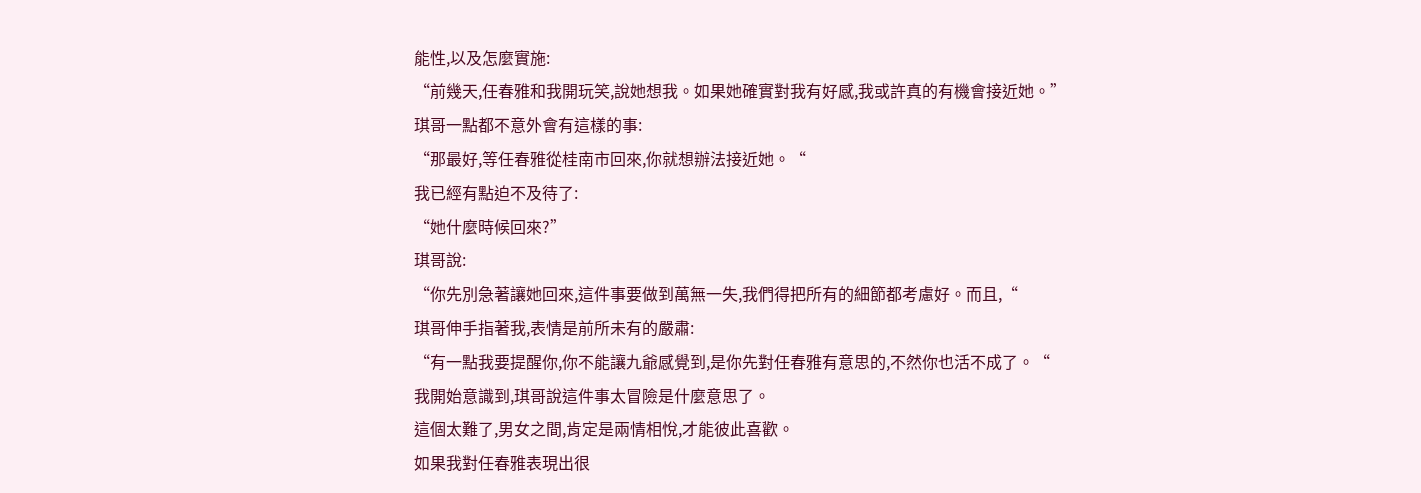能性,以及怎麼實施:
“前幾天,任春雅和我開玩笑,說她想我。如果她確實對我有好感,我或許真的有機會接近她。”
琪哥一點都不意外會有這樣的事:
“那最好,等任春雅從桂南市回來,你就想辦法接近她。“
我已經有點迫不及待了:
“她什麼時候回來?”
琪哥說:
“你先別急著讓她回來,這件事要做到萬無一失,我們得把所有的細節都考慮好。而且,“
琪哥伸手指著我,表情是前所未有的嚴肅:
“有一點我要提醒你,你不能讓九爺感覺到,是你先對任春雅有意思的,不然你也活不成了。“
我開始意識到,琪哥說這件事太冒險是什麼意思了。
這個太難了,男女之間,肯定是兩情相悅,才能彼此喜歡。
如果我對任春雅表現出很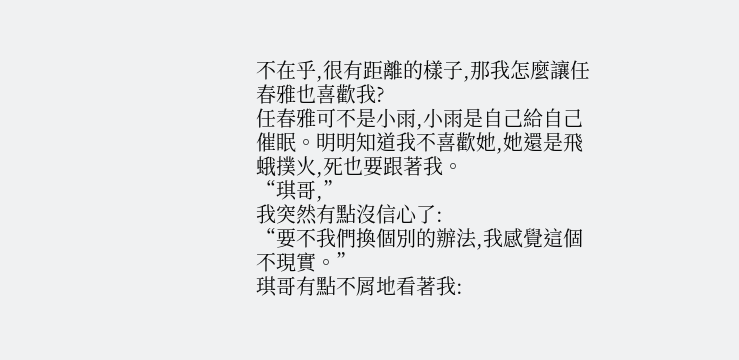不在乎,很有距離的樣子,那我怎麼讓任春雅也喜歡我?
任春雅可不是小雨,小雨是自己給自己催眠。明明知道我不喜歡她,她還是飛蛾撲火,死也要跟著我。
“琪哥,”
我突然有點沒信心了:
“要不我們換個別的辦法,我感覺這個不現實。”
琪哥有點不屑地看著我: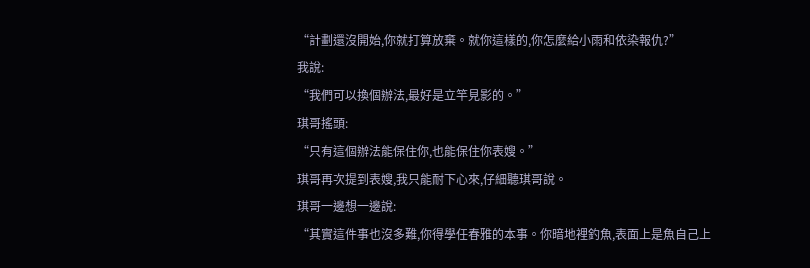“計劃還沒開始,你就打算放棄。就你這樣的,你怎麼給小雨和依染報仇?”
我說:
“我們可以換個辦法,最好是立竿見影的。”
琪哥搖頭:
“只有這個辦法能保住你,也能保住你表嫂。”
琪哥再次提到表嫂,我只能耐下心來,仔細聽琪哥說。
琪哥一邊想一邊說:
“其實這件事也沒多難,你得學任春雅的本事。你暗地裡釣魚,表面上是魚自己上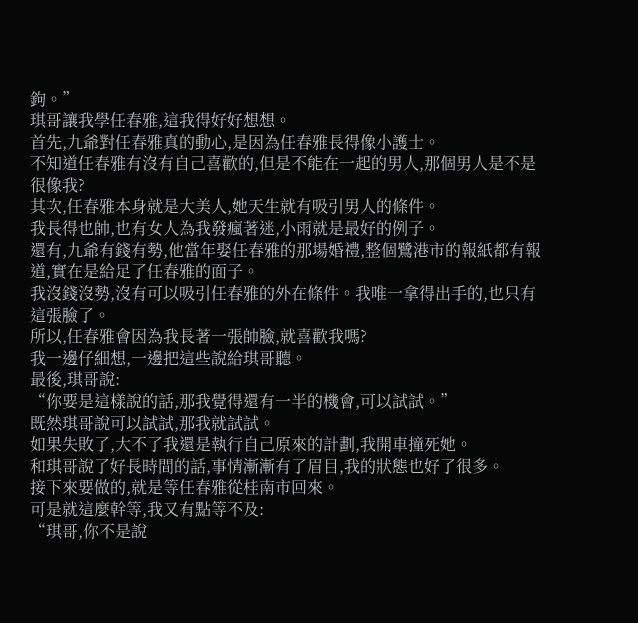鉤。”
琪哥讓我學任春雅,這我得好好想想。
首先,九爺對任春雅真的動心,是因為任春雅長得像小護士。
不知道任春雅有沒有自己喜歡的,但是不能在一起的男人,那個男人是不是很像我?
其次,任春雅本身就是大美人,她天生就有吸引男人的條件。
我長得也帥,也有女人為我發瘋著迷,小雨就是最好的例子。
還有,九爺有錢有勢,他當年娶任春雅的那場婚禮,整個鷺港市的報紙都有報道,實在是給足了任春雅的面子。
我沒錢沒勢,沒有可以吸引任春雅的外在條件。我唯一拿得出手的,也只有這張臉了。
所以,任春雅會因為我長著一張帥臉,就喜歡我嗎?
我一邊仔細想,一邊把這些說給琪哥聽。
最後,琪哥說:
“你要是這樣說的話,那我覺得還有一半的機會,可以試試。”
既然琪哥說可以試試,那我就試試。
如果失敗了,大不了我還是執行自己原來的計劃,我開車撞死她。
和琪哥說了好長時間的話,事情漸漸有了眉目,我的狀態也好了很多。
接下來要做的,就是等任春雅從桂南市回來。
可是就這麼幹等,我又有點等不及:
“琪哥,你不是說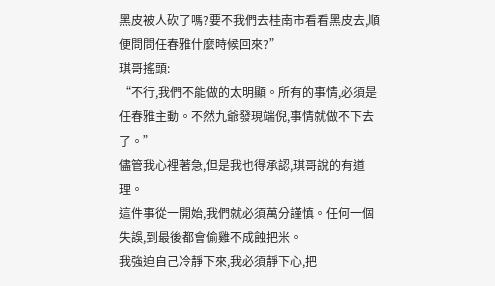黑皮被人砍了嗎?要不我們去桂南市看看黑皮去,順便問問任春雅什麼時候回來?”
琪哥搖頭:
“不行,我們不能做的太明顯。所有的事情,必須是任春雅主動。不然九爺發現端倪,事情就做不下去了。”
儘管我心裡著急,但是我也得承認,琪哥說的有道理。
這件事從一開始,我們就必須萬分謹慎。任何一個失誤,到最後都會偷雞不成蝕把米。
我強迫自己冷靜下來,我必須靜下心,把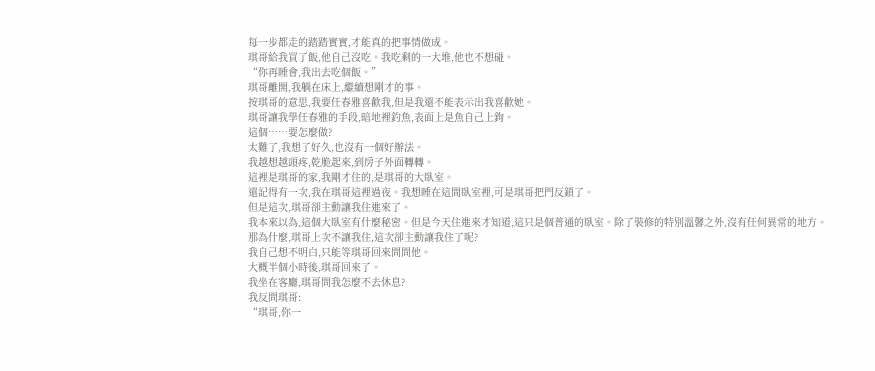每一步都走的踏踏實實,才能真的把事情做成。
琪哥給我買了飯,他自己沒吃。我吃剩的一大堆,他也不想碰。
“你再睡會,我出去吃個飯。”
琪哥離開,我躺在床上,繼續想剛才的事。
按琪哥的意思,我要任春雅喜歡我,但是我還不能表示出我喜歡她。
琪哥讓我學任春雅的手段,暗地裡釣魚,表面上是魚自己上鉤。
這個……要怎麼做?
太難了,我想了好久,也沒有一個好辦法。
我越想越頭疼,乾脆起來,到房子外面轉轉。
這裡是琪哥的家,我剛才住的,是琪哥的大臥室。
還記得有一次,我在琪哥這裡過夜。我想睡在這間臥室裡,可是琪哥把門反鎖了。
但是這次,琪哥卻主動讓我住進來了。
我本來以為,這個大臥室有什麼秘密。但是今天住進來才知道,這只是個普通的臥室。除了裝修的特別溫馨之外,沒有任何異常的地方。
那為什麼,琪哥上次不讓我住,這次卻主動讓我住了呢?
我自己想不明白,只能等琪哥回來問問他。
大概半個小時後,琪哥回來了。
我坐在客廳,琪哥問我怎麼不去休息?
我反問琪哥:
“琪哥,你一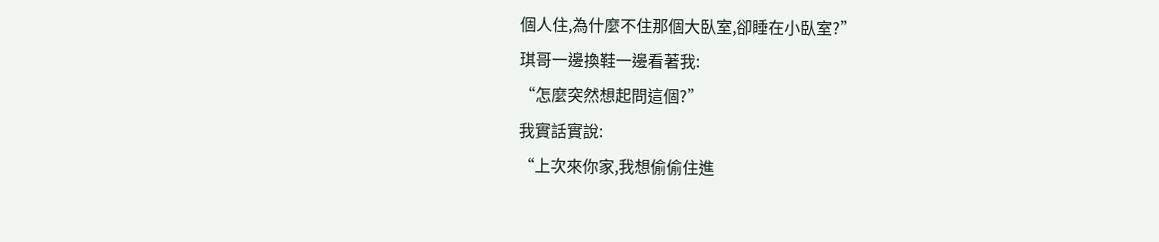個人住,為什麼不住那個大臥室,卻睡在小臥室?”
琪哥一邊換鞋一邊看著我:
“怎麼突然想起問這個?”
我實話實說:
“上次來你家,我想偷偷住進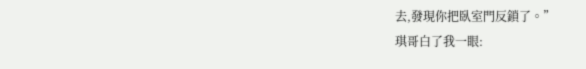去,發現你把臥室門反鎖了。”
琪哥白了我一眼: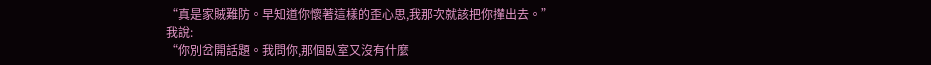“真是家賊難防。早知道你懷著這樣的歪心思,我那次就該把你攆出去。”
我說:
“你別岔開話題。我問你,那個臥室又沒有什麼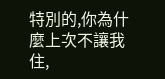特別的,你為什麼上次不讓我住,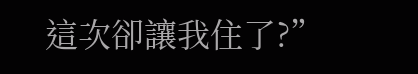這次卻讓我住了?”